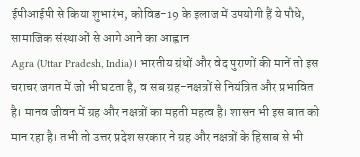ईपीआईपी से किया शुभारंभ, कोविड-19 के इलाज में उपयोगी हैं ये पौधे, सामाजिक संस्थाओं से आगे आने का आह्वान
Agra (Uttar Pradesh, India)। भारतीय ग्रंथों और वेद पुराणों की मानें तो इस चराचर जगत में जो भी घटता है, व सब ग्रह-नक्षत्रों से नियंत्रित और प्रभावित है। मानव जीवन में ग्रह और नक्षत्रों का महती महत्व है। शासन भी इस बात को मान रहा है। तभी तो उत्तर प्रदेश सरकार ने ग्रह और नक्षत्रों के हिसाब से भी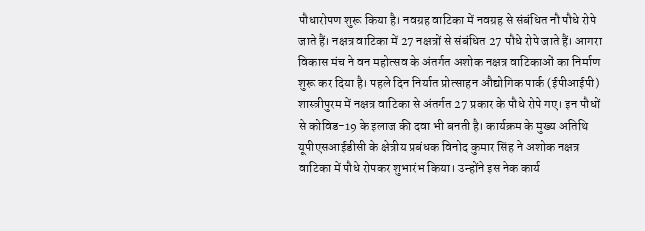पौधारोपण शुरू किया है। नवग्रह वाटिका में नवग्रह से संबंधित नौ पौधे रोपे जाते हैं। नक्षत्र वाटिका में 27 नक्षत्रों से संबंधित 27 पौधे रोपे जाते हैं। आगरा विकास मंच ने वन महोत्सव के अंतर्गत अशोक नक्षत्र वाटिकाओं का निर्माण शुरू कर दिया है। पहले दिन निर्यात प्रोत्साहन औद्योगिक पार्क (ईपीआईपी) शास्त्रीपुरम में नक्षत्र वाटिका से अंतर्गत 27 प्रकार के पौधे रोपे गए। इन पौधों से कोविड-19 के इलाज की दवा भी बनती है। कार्यक्रम के मुख्य अतिथि यूपीएसआईडीसी के क्षेत्रीय प्रबंधक विनोद कुमार सिंह ने अशोक नक्षत्र वाटिका में पौधे रोपकर शुभारंभ किया। उन्होंने इस नेक कार्य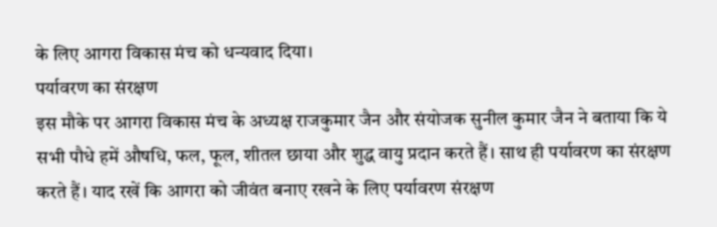के लिए आगरा विकास मंच को धन्यवाद दिया।
पर्यावरण का संरक्षण
इस मौके पर आगरा विकास मंच के अध्यक्ष राजकुमार जैन और संयोजक सुनील कुमार जैन ने बताया कि ये सभी पौधे हमें औषधि, फल, फूल, शीतल छाया और शुद्ध वायु प्रदान करते हैं। साथ ही पर्यावरण का संरक्षण करते हैं। याद रखें कि आगरा को जीवंत बनाए रखने के लिए पर्यावरण संरक्षण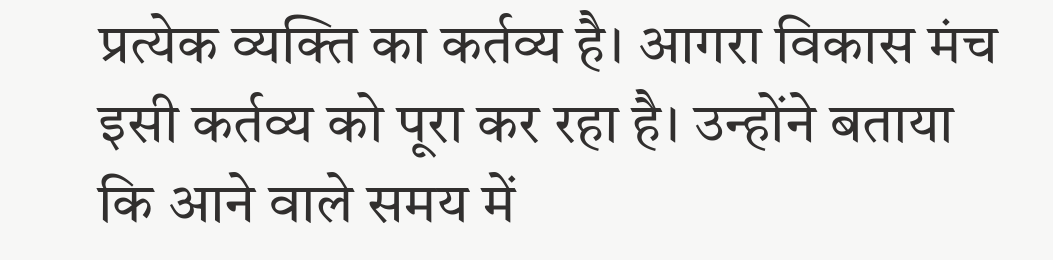प्रत्येक व्यक्ति का कर्तव्य है। आगरा विकास मंच इसी कर्तव्य को पूरा कर रहा है। उन्होंने बताया कि आने वाले समय में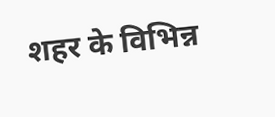शहर के विभिन्न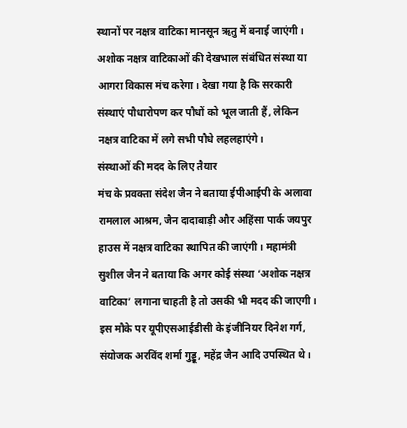स्थानों पर नक्षत्र वाटिका मानसून ऋतु में बनाई जाएंगी। अशोक नक्षत्र वाटिकाओं की देखभाल संबंधित संस्था या आगरा विकास मंच करेगा। देखा गया है कि सरकारी संस्थाएं पौधारोपण कर पौधों को भूल जाती हैं, लेकिन नक्षत्र वाटिका में लगे सभी पौधे लहलहाएंगे।
संस्थाओं की मदद के लिए तैयार
मंच के प्रवक्ता संदेश जैन ने बताया ईपीआईपी के अलावा रामलाल आश्रम, जैन दादाबाड़ी और अहिंसा पार्क जयपुर हाउस में नक्षत्र वाटिका स्थापित की जाएंगी। महामंत्री सुशील जैन ने बताया कि अगर कोई संस्था ‘अशोक नक्षत्र वाटिका’ लगाना चाहती है तो उसकी भी मदद की जाएगी। इस मौके पर यूपीएसआईडीसी के इंजीनियर दिनेश गर्ग, संयोजक अरविंद शर्मा गुड्डू, महेंद्र जैन आदि उपस्थित थे।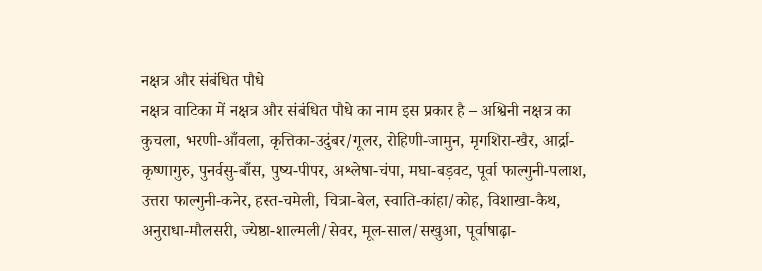नक्षत्र और संबंधित पौधे
नक्षत्र वाटिका में नक्षत्र और संबंधित पौधे का नाम इस प्रकार है – अश्विनी नक्षत्र का कुचला, भरणी-आँवला, कृत्तिका-उदुंबर/गूलर, रोहिणी-जामुन, मृगशिरा-खैर, आर्द्रा-कृष्णागुरु, पुनर्वसु-बाँस, पुष्य-पीपर, अश्लेषा-चंपा, मघा-बड़वट, पूर्वा फाल्गुनी-पलाश, उत्तरा फाल्गुनी-कनेर, हस्त-चमेली, चित्रा-बेल, स्वाति-कांहा/कोह, विशाखा-कैथ, अनुराधा-मौलसरी, ज्येष्ठा-शाल्मली/सेवर, मूल-साल/सखुआ, पूर्वाषाढ़ा-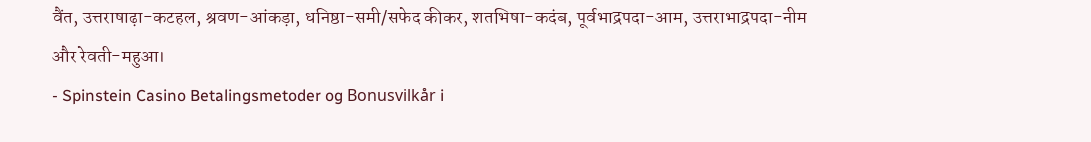वैंत, उत्तराषाढ़ा-कटहल, श्रवण-आंकड़ा, धनिष्ठा-समी/सफेद कीकर, शतभिषा-कदंब, पूर्वभाद्रपदा-आम, उत्तराभाद्रपदा-नीम और रेवती-महुआ।
- Spinstein Casino Betalingsmetoder og Bonusvilkår i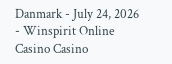Danmark - July 24, 2026
- Winspirit Online Casino Casino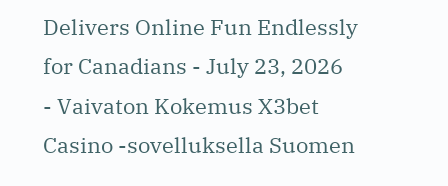Delivers Online Fun Endlessly for Canadians - July 23, 2026
- Vaivaton Kokemus X3bet Casino -sovelluksella Suomen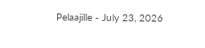Pelaajille - July 23, 2026